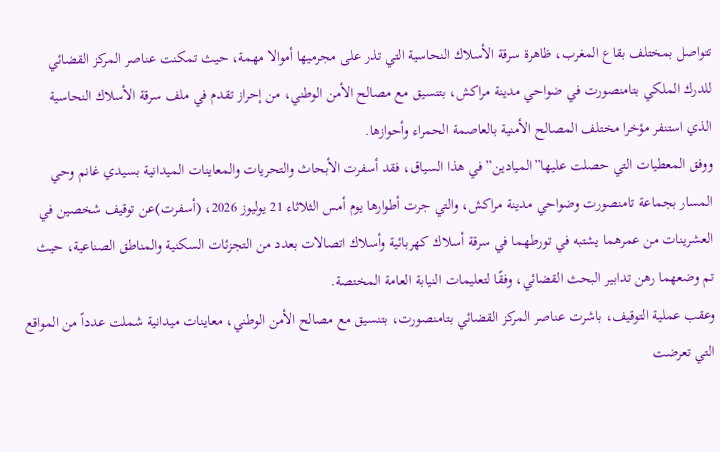تتواصل بمختلف بقاع المغرب، ظاهرة سرقة الأسلاك النحاسية التي تذر على مجرميها أموالا مهمة، حيث تمكنت عناصر المركز القضائي للدرك الملكي بتامنصورت في ضواحي مدينة مراكش، بتنسيق مع مصالح الأمن الوطني، من إحراز تقدم في ملف سرقة الأسلاك النحاسية الذي استنفر مؤخرا مختلف المصالح الأمنية بالعاصمة الحمراء وأحوازها.
ووفق المعطيات التي حصلت عليها”الميادين”في هذا السياق، فقد أسفرت الأبحاث والتحريات والمعاينات الميدانية بسيدي غانم وحي المسار بجماعة تامنصورت وضواحي مدينة مراكش، والتي جرت أطوارها يوم أمس الثلاثاء 21 يوليوز 2026، (أسفرت)عن توقيف شخصين في العشرينات من عمرهما يشتبه في تورطهما في سرقة أسلاك كهربائية وأسلاك اتصالات بعدد من التجزئات السكنية والمناطق الصناعية، حيث تم وضعهما رهن تدابير البحث القضائي، وفقًا لتعليمات النيابة العامة المختصة.
وعقب عملية التوقيف، باشرت عناصر المركز القضائي بتامنصورت، بتنسيق مع مصالح الأمن الوطني، معاينات ميدانية شملت عدداً من المواقع التي تعرضت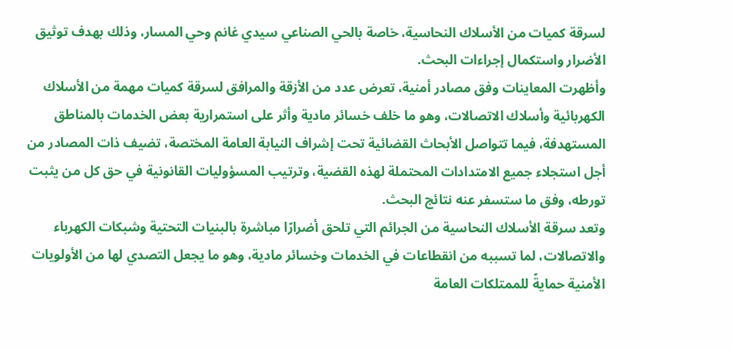لسرقة كميات من الأسلاك النحاسية، خاصة بالحي الصناعي سيدي غانم وحي المسار، وذلك بهدف توثيق الأضرار واستكمال إجراءات البحث.
وأظهرت المعاينات وفق مصادر أمنية، تعرض عدد من الأزقة والمرافق لسرقة كميات مهمة من الأسلاك الكهربائية وأسلاك الاتصالات، وهو ما خلف خسائر مادية وأثر على استمرارية بعض الخدمات بالمناطق المستهدفة، فيما تتواصل الأبحاث القضائية تحت إشراف النيابة العامة المختصة، تضيف ذات المصادر من أجل استجلاء جميع الامتدادات المحتملة لهذه القضية، وترتيب المسؤوليات القانونية في حق كل من يثبت تورطه، وفق ما ستسفر عنه نتائج البحث.
وتعد سرقة الأسلاك النحاسية من الجرائم التي تلحق أضرارًا مباشرة بالبنيات التحتية وشبكات الكهرباء والاتصالات، لما تسببه من انقطاعات في الخدمات وخسائر مادية، وهو ما يجعل التصدي لها من الأولويات الأمنية حمايةً للممتلكات العامة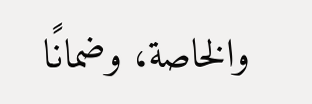والخاصة، وضمانًا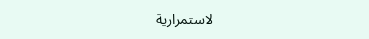لاستمرارية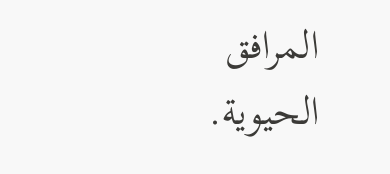المرافق الحيوية.